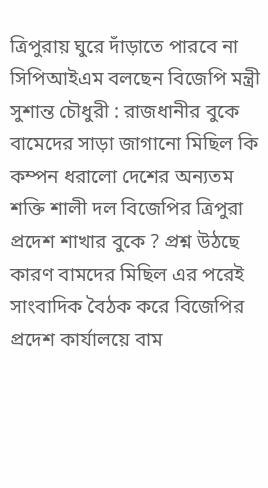ত্রিপুরায় ঘুরে দাঁড়াতে পারবে না সিপিআইএম বলছেন বিজেপি মন্ত্রী সুশান্ত চৌধুরী : রাজধানীর বুকে বামেদের সাড়া জাগানো মিছিল কি কম্পন ধরালো দেশের অন্যতম শক্তি শালী দল বিজেপির ত্রিপুরা প্রদেশ শাখার বুকে ? প্রশ্ন উঠছে কারণ বামদের মিছিল এর পরেই সাংবাদিক বৈঠক করে বিজেপির প্রদেশ কার্যালয়ে বাম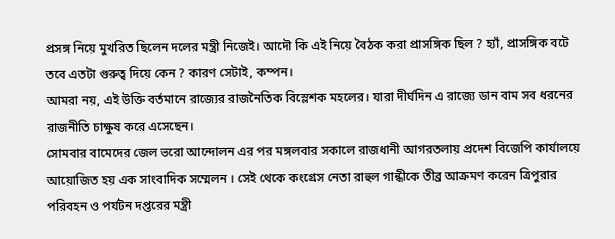প্রসঙ্গ নিয়ে মুখরিত ছিলেন দলের মন্ত্রী নিজেই। আদৌ কি এই নিয়ে বৈঠক করা প্রাসঙ্গিক ছিল ? হ্যাঁ, প্রাসঙ্গিক বটে তবে এতটা গুরুত্ব দিয়ে কেন ? কারণ সেটাই, কম্পন।
আমরা নয়, এই উক্তি বর্তমানে রাজ্যের রাজনৈতিক বিস্লেশক মহলের। যারা দীর্ঘদিন এ রাজ্যে ডান বাম সব ধরনের রাজনীতি চাক্ষুষ করে এসেছেন।
সোমবার বামেদের জেল ভরো আন্দোলন এর পর মঙ্গলবার সকালে রাজধানী আগরতলায় প্রদেশ বিজেপি কার্যালয়ে আয়োজিত হয় এক সাংবাদিক সম্মেলন । সেই থেকে কংগ্রেস নেতা রাহুল গান্ধীকে তীব্র আক্রমণ করেন ত্রিপুরার পরিবহন ও পর্যটন দপ্তরের মন্ত্রী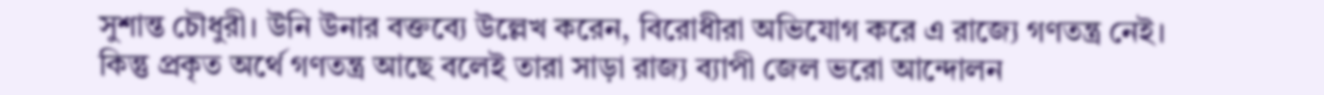সুশান্ত চৌধুরী। উনি উনার বক্তব্যে উল্লেখ করেন, বিরোধীরা অভিযোগ করে এ রাজ্যে গণতন্ত্র নেই। কিন্তু প্রকৃত অর্থে গণতন্ত্র আছে বলেই তারা সাড়া রাজ্য ব্যাপী জেল ভরো আন্দোলন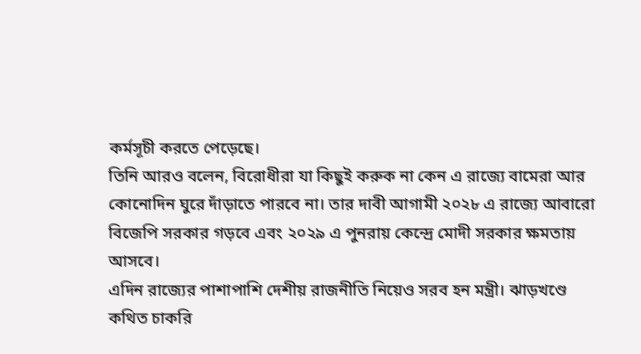কর্মসূচী করতে পেড়েছে।
তিনি আরও বলেন, বিরোধীরা যা কিছুই করুক না কেন এ রাজ্যে বামেরা আর কোনোদিন ঘুরে দাঁড়াতে পারবে না। তার দাবী আগামী ২০২৮ এ রাজ্যে আবারো বিজেপি সরকার গড়বে এবং ২০২৯ এ পুনরায় কেন্দ্রে মোদী সরকার ক্ষমতায় আসবে।
এদিন রাজ্যের পাশাপাশি দেশীয় রাজনীতি নিয়েও সরব হন মন্ত্রী। ঝাড়খণ্ডে কথিত চাকরি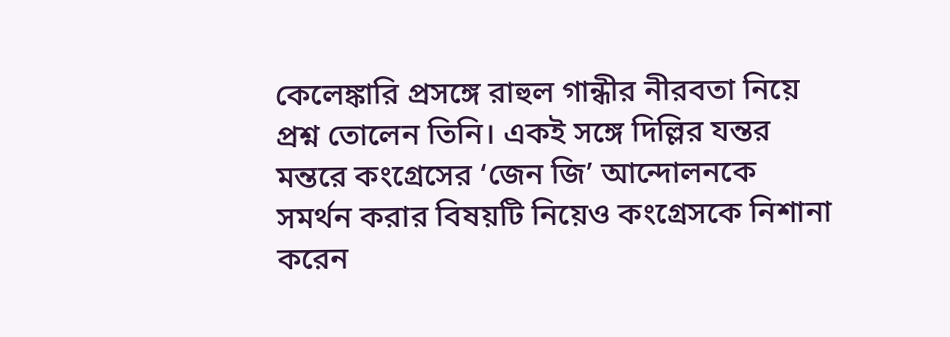কেলেঙ্কারি প্রসঙ্গে রাহুল গান্ধীর নীরবতা নিয়ে প্রশ্ন তোলেন তিনি। একই সঙ্গে দিল্লির যন্তর মন্তরে কংগ্রেসের ‘জেন জি’ আন্দোলনকে সমর্থন করার বিষয়টি নিয়েও কংগ্রেসকে নিশানা করেন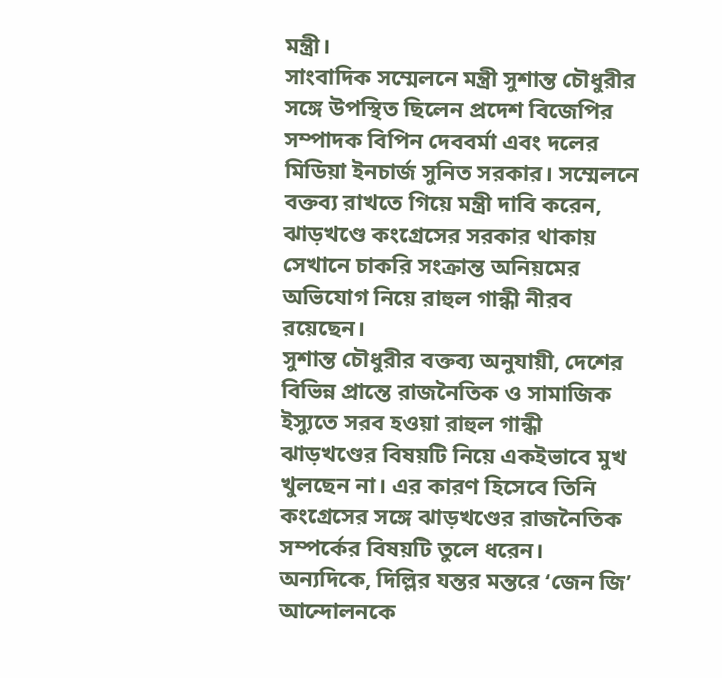মন্ত্রী।
সাংবাদিক সম্মেলনে মন্ত্রী সুশান্ত চৌধুরীর সঙ্গে উপস্থিত ছিলেন প্রদেশ বিজেপির সম্পাদক বিপিন দেববর্মা এবং দলের মিডিয়া ইনচার্জ সুনিত সরকার। সম্মেলনে বক্তব্য রাখতে গিয়ে মন্ত্রী দাবি করেন, ঝাড়খণ্ডে কংগ্রেসের সরকার থাকায় সেখানে চাকরি সংক্রান্ত অনিয়মের অভিযোগ নিয়ে রাহুল গান্ধী নীরব রয়েছেন।
সুশান্ত চৌধুরীর বক্তব্য অনুযায়ী, দেশের বিভিন্ন প্রান্তে রাজনৈতিক ও সামাজিক ইস্যুতে সরব হওয়া রাহুল গান্ধী ঝাড়খণ্ডের বিষয়টি নিয়ে একইভাবে মুখ খুলছেন না। এর কারণ হিসেবে তিনি কংগ্রেসের সঙ্গে ঝাড়খণ্ডের রাজনৈতিক সম্পর্কের বিষয়টি তুলে ধরেন।
অন্যদিকে, দিল্লির যন্তর মন্তরে ‘জেন জি’ আন্দোলনকে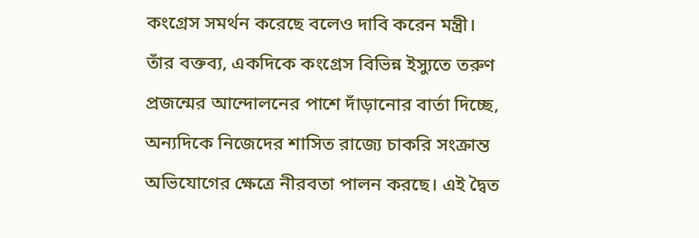কংগ্রেস সমর্থন করেছে বলেও দাবি করেন মন্ত্রী। তাঁর বক্তব্য, একদিকে কংগ্রেস বিভিন্ন ইস্যুতে তরুণ প্রজন্মের আন্দোলনের পাশে দাঁড়ানোর বার্তা দিচ্ছে, অন্যদিকে নিজেদের শাসিত রাজ্যে চাকরি সংক্রান্ত অভিযোগের ক্ষেত্রে নীরবতা পালন করছে। এই দ্বৈত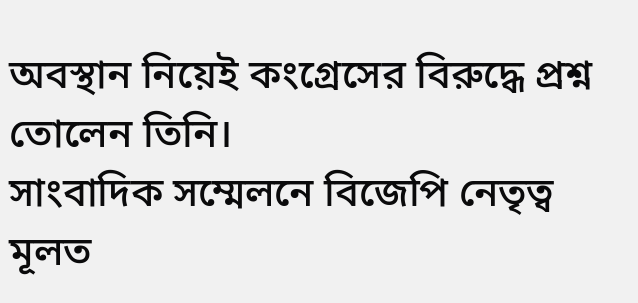অবস্থান নিয়েই কংগ্রেসের বিরুদ্ধে প্রশ্ন তোলেন তিনি।
সাংবাদিক সম্মেলনে বিজেপি নেতৃত্ব মূলত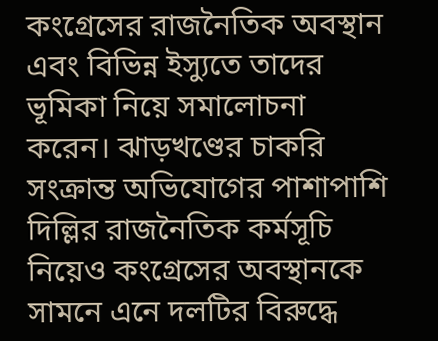কংগ্রেসের রাজনৈতিক অবস্থান এবং বিভিন্ন ইস্যুতে তাদের ভূমিকা নিয়ে সমালোচনা করেন। ঝাড়খণ্ডের চাকরি সংক্রান্ত অভিযোগের পাশাপাশি দিল্লির রাজনৈতিক কর্মসূচি নিয়েও কংগ্রেসের অবস্থানকে সামনে এনে দলটির বিরুদ্ধে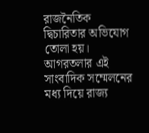রাজনৈতিক দ্বিচারিতার অভিযোগ তোলা হয়।
আগরতলার এই সাংবাদিক সম্মেলনের মধ্য দিয়ে রাজ্য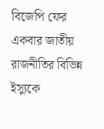বিজেপি ফের একবার জাতীয় রাজনীতির বিভিন্ন ইস্যুকে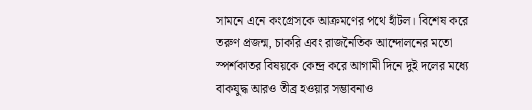সামনে এনে কংগ্রেসকে আক্রমণের পথে হাঁটল। বিশেষ করে তরুণ প্রজন্ম, চাকরি এবং রাজনৈতিক আন্দোলনের মতো স্পর্শকাতর বিষয়কে কেন্দ্র করে আগামী দিনে দুই দলের মধ্যে বাকযুদ্ধ আরও তীব্র হওয়ার সম্ভাবনাও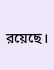রয়েছে।